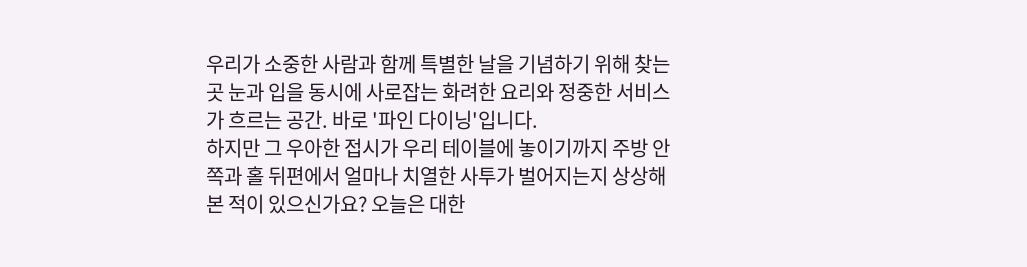우리가 소중한 사람과 함께 특별한 날을 기념하기 위해 찾는 곳 눈과 입을 동시에 사로잡는 화려한 요리와 정중한 서비스가 흐르는 공간. 바로 '파인 다이닝'입니다.
하지만 그 우아한 접시가 우리 테이블에 놓이기까지 주방 안쪽과 홀 뒤편에서 얼마나 치열한 사투가 벌어지는지 상상해 본 적이 있으신가요? 오늘은 대한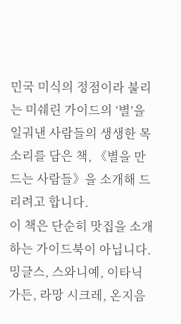민국 미식의 정점이라 불리는 미쉐린 가이드의 ‘별’을 일궈낸 사람들의 생생한 목소리를 담은 책, 《별을 만드는 사람들》을 소개해 드리려고 합니다.
이 책은 단순히 맛집을 소개하는 가이드북이 아닙니다. 밍글스, 스와니예, 이타닉 가든, 라망 시크레, 온지음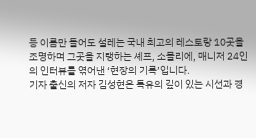등 이름만 들어도 설레는 국내 최고의 레스토랑 10곳을 조명하며 그곳을 지탱하는 셰프, 소믈리에, 매니저 24인의 인터뷰를 엮어낸 ‘현장의 기록’입니다.
기자 출신의 저자 김성현은 특유의 깊이 있는 시선과 경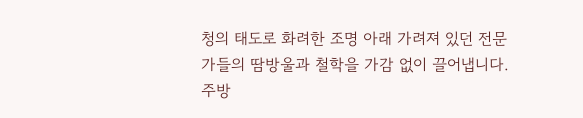청의 태도로 화려한 조명 아래 가려져 있던 전문가들의 땀방울과 철학을 가감 없이 끌어냅니다. 주방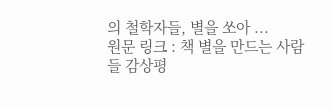의 철학자들, 별을 쏘아 ...
원문 링크 : 책 별을 만드는 사람들 감상평